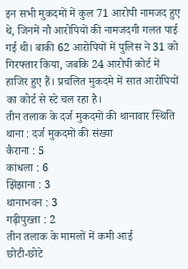इन सभी मुकदमों में कुल 71 आरोपी नामजद हुए थे, जिनमें नौ आरोपियों की नामजदगी गलत पाई गई थी। बाकी 62 आरोपियों में पुलिस ने 31 को गिरफ्तार किया, जबकि 24 आरोपी कोर्ट में हाजिर हुए हैं। प्रचलित मुकदमे में सात आरोपियों का कोर्ट से स्टे चल रहा है।
तीन तलाक के दर्ज मुकदमों की थानावार स्थिति
थाना : दर्ज मुकदमों की संख्या
कैराना : 5
कांधला : 6
झिंझाना : 3
थानाभवन : 3
गढ़ीपुख्ता : 2
तीन तलाक के मामलों में कमी आई
छोटी-छोटे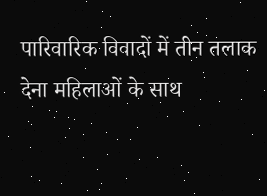पारिवारिक विवादों में तीन तलाक देना महिलाओं के साथ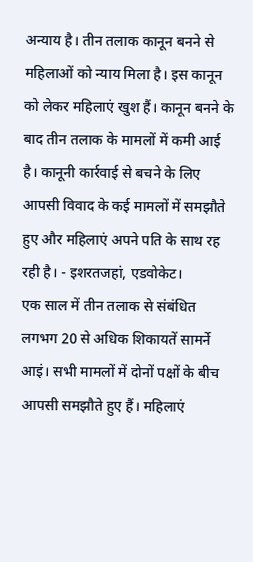अन्याय है। तीन तलाक कानून बनने से महिलाओं को न्याय मिला है। इस कानून को लेकर महिलाएं खुश हैं। कानून बनने के बाद तीन तलाक के मामलों में कमी आई है। कानूनी कार्रवाई से बचने के लिए आपसी विवाद के कई मामलों में समझौते हुए और महिलाएं अपने पति के साथ रह रही है। - इशरतजहां, एडवोकेट।
एक साल में तीन तलाक से संबंधित लगभग 20 से अधिक शिकायतें सामर्ने आइं। सभी मामलों में दोनों पक्षों के बीच आपसी समझौते हुए हैं। महिलाएं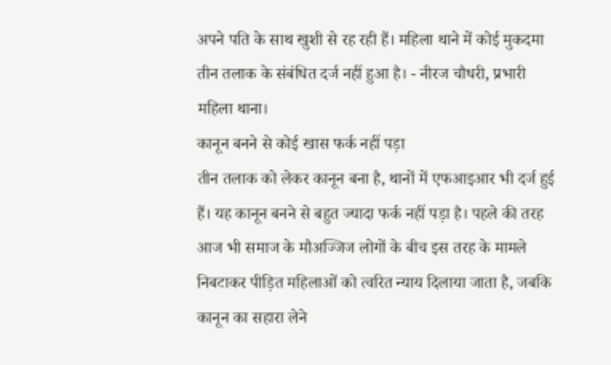अपने पति के साथ खुशी से रह रही हैं। महिला थाने में कोई मुकदमा तीन तलाक के संबंधित दर्ज नहीं हुआ है। - नीरज चौधरी, प्रभारी महिला थाना।
कानून बनने से कोई खास फर्क नहीं पड़ा
तीन तलाक को लेकर कानून बना है, थानों में एफआइआर भी दर्ज हुई हैं। यह कानून बनने से बहुत ज्यादा फर्क नहीं पड़ा है। पहले की तरह आज भी समाज के मौअज्जिज लोगों के बीच इस तरह के मामले निबटाकर पीड़ित महिलाओं को त्वरित न्याय दिलाया जाता है, जबकि कानून का सहारा लेने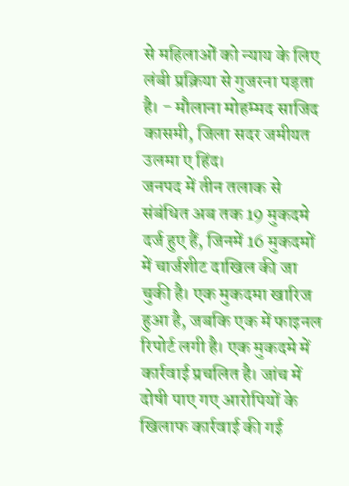से महिलाओं को न्याय के लिए लंबी प्रक्रिया से गुजरना पड़ता है। - मौलाना मोहम्मद साजिद कासमी, जिला सदर जमीयत उलमा ए हिंद।
जनपद में तीन तलाक से संबंधित अब तक 19 मुकदमे दर्ज हुए हैं, जिनमें 16 मुकदमों में चार्जशीट दाखिल की जा चुकी है। एक मुकदमा खारिज हुआ है, जबकि एक में फाइनल रिपोर्ट लगी है। एक मुकदमे में कार्रवाई प्रचलित है। जांच में दोषी पाए गए आरोपियों के खिलाफ कार्रवाई की गई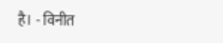है। - विनीत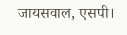जायसवाल, एसपी।